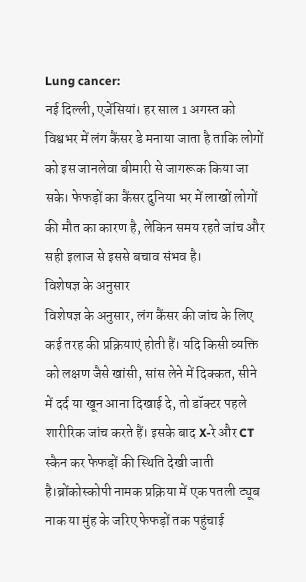Lung cancer:
नई दिल्ली, एजेंसियां। हर साल 1 अगस्त को विश्वभर में लंग कैंसर डे मनाया जाता है ताकि लोगों को इस जानलेवा बीमारी से जागरूक किया जा सके। फेफड़ों का कैंसर दुनिया भर में लाखों लोगों की मौत का कारण है, लेकिन समय रहते जांच और सही इलाज से इससे बचाव संभव है।
विशेषज्ञ के अनुसार
विशेषज्ञ के अनुसार, लंग कैंसर की जांच के लिए कई तरह की प्रक्रियाएं होती हैं। यदि किसी व्यक्ति को लक्षण जैसे खांसी, सांस लेने में दिक्कत, सीने में दर्द या खून आना दिखाई दे, तो डॉक्टर पहले शारीरिक जांच करते हैं। इसके बाद X-रे और CT स्कैन कर फेफड़ों की स्थिति देखी जाती है।ब्रोंकोस्कोपी नामक प्रक्रिया में एक पतली ट्यूब नाक या मुंह के जरिए फेफड़ों तक पहुंचाई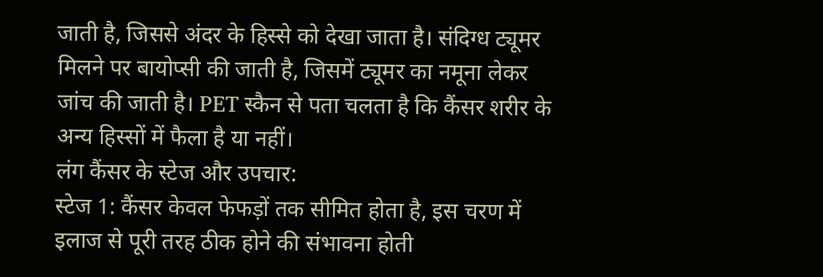जाती है, जिससे अंदर के हिस्से को देखा जाता है। संदिग्ध ट्यूमर मिलने पर बायोप्सी की जाती है, जिसमें ट्यूमर का नमूना लेकर जांच की जाती है। PET स्कैन से पता चलता है कि कैंसर शरीर के अन्य हिस्सों में फैला है या नहीं।
लंग कैंसर के स्टेज और उपचार:
स्टेज 1: कैंसर केवल फेफड़ों तक सीमित होता है, इस चरण में इलाज से पूरी तरह ठीक होने की संभावना होती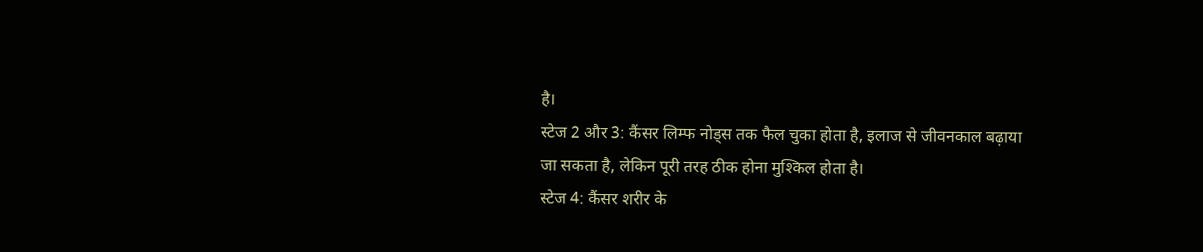है।
स्टेज 2 और 3: कैंसर लिम्फ नोड्स तक फैल चुका होता है, इलाज से जीवनकाल बढ़ाया जा सकता है, लेकिन पूरी तरह ठीक होना मुश्किल होता है।
स्टेज 4: कैंसर शरीर के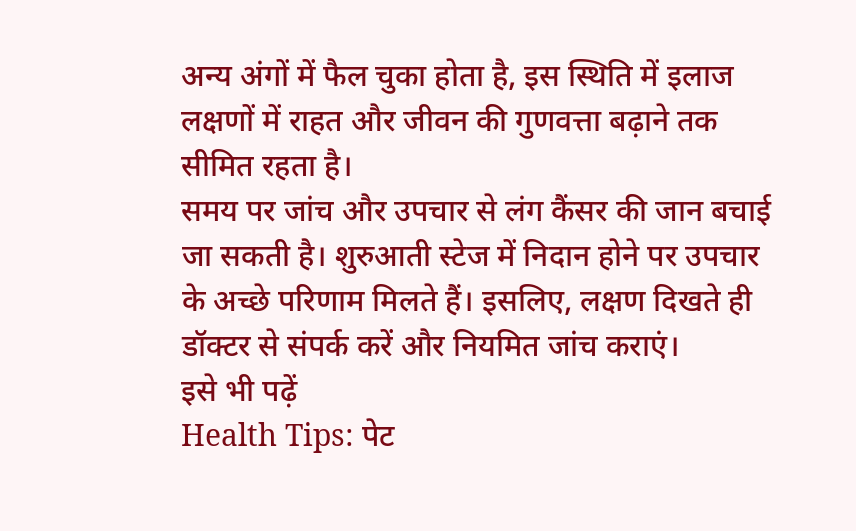अन्य अंगों में फैल चुका होता है, इस स्थिति में इलाज लक्षणों में राहत और जीवन की गुणवत्ता बढ़ाने तक सीमित रहता है।
समय पर जांच और उपचार से लंग कैंसर की जान बचाई जा सकती है। शुरुआती स्टेज में निदान होने पर उपचार के अच्छे परिणाम मिलते हैं। इसलिए, लक्षण दिखते ही डॉक्टर से संपर्क करें और नियमित जांच कराएं।
इसे भी पढ़ें
Health Tips: पेट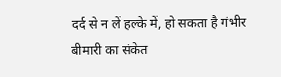दर्द से न लें हल्के में, हो सकता है गंभीर बीमारी का संकेत